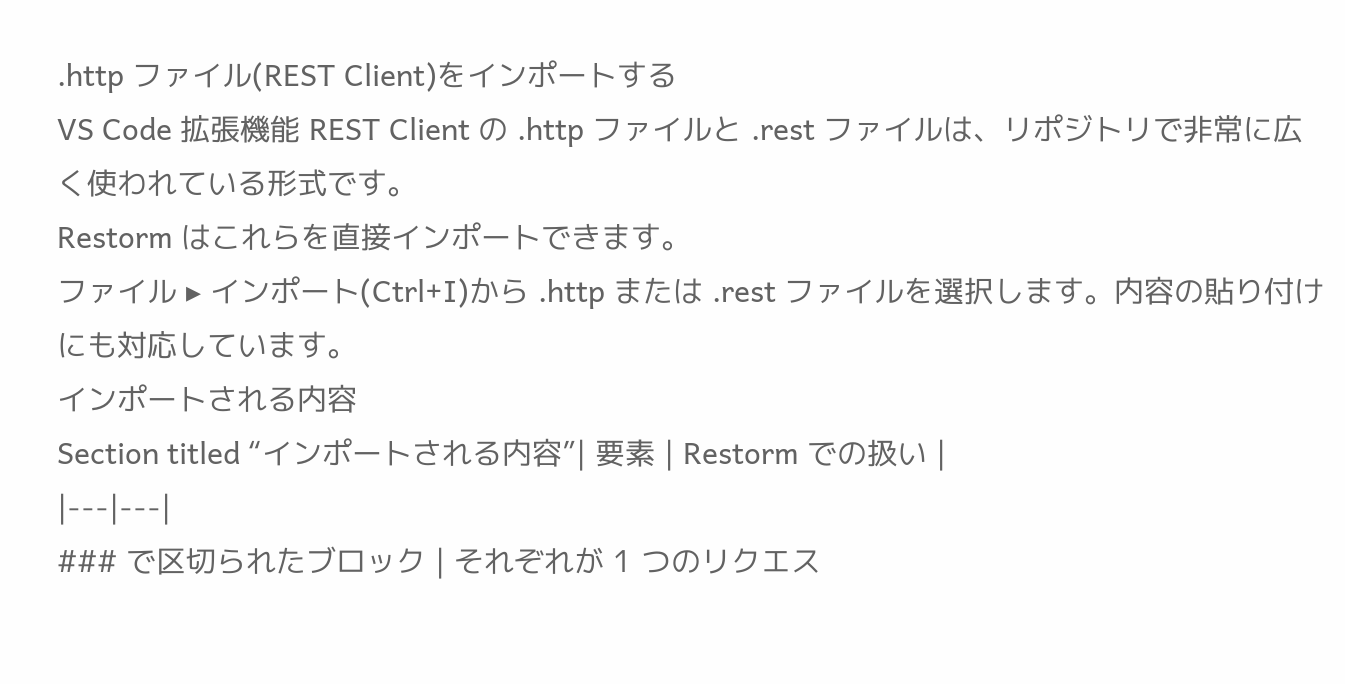.http ファイル(REST Client)をインポートする
VS Code 拡張機能 REST Client の .http ファイルと .rest ファイルは、リポジトリで非常に広く使われている形式です。
Restorm はこれらを直接インポートできます。
ファイル ▸ インポート(Ctrl+I)から .http または .rest ファイルを選択します。内容の貼り付けにも対応しています。
インポートされる内容
Section titled “インポートされる内容”| 要素 | Restorm での扱い |
|---|---|
### で区切られたブロック | それぞれが 1 つのリクエス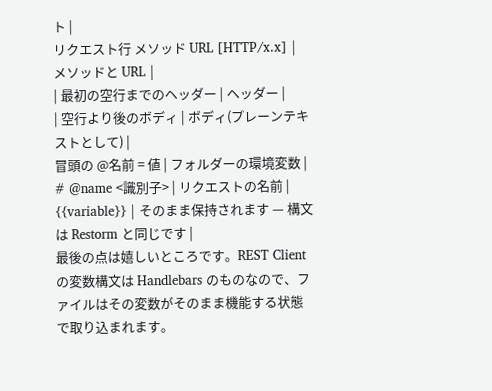ト |
リクエスト行 メソッド URL [HTTP/x.x] | メソッドと URL |
| 最初の空行までのヘッダー | ヘッダー |
| 空行より後のボディ | ボディ(プレーンテキストとして) |
冒頭の @名前 = 値 | フォルダーの環境変数 |
# @name <識別子> | リクエストの名前 |
{{variable}} | そのまま保持されます — 構文は Restorm と同じです |
最後の点は嬉しいところです。REST Client の変数構文は Handlebars のものなので、ファイルはその変数がそのまま機能する状態で取り込まれます。